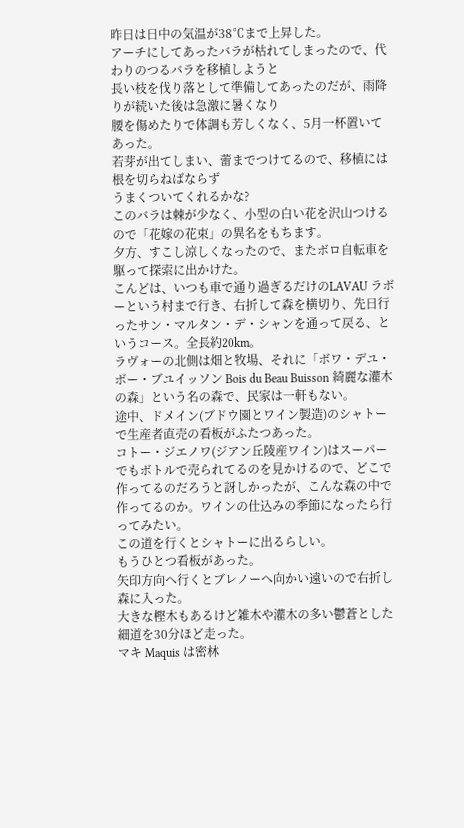昨日は日中の気温が38℃まで上昇した。
アーチにしてあったバラが枯れてしまったので、代わりのつるバラを移植しようと
長い枝を伐り落として準備してあったのだが、雨降りが続いた後は急激に暑くなり
腰を傷めたりで体調も芳しくなく、5月一杯置いてあった。
若芽が出てしまい、蕾までつけてるので、移植には根を切らねばならず
うまくついてくれるかな?
このバラは棘が少なく、小型の白い花を沢山つけるので「花嫁の花束」の異名をもちます。
夕方、すこし涼しくなったので、またボロ自転車を駆って探索に出かけた。
こんどは、いつも車で通り過ぎるだけのLAVAU ラボーという村まで行き、右折して森を横切り、先日行ったサン・マルタン・デ・シャンを通って戻る、というコース。全長約20km。
ラヴォーの北側は畑と牧場、それに「ボワ・デユ・ボー・ブユイッソン Bois du Beau Buisson 綺麗な灌木の森」という名の森で、民家は一軒もない。
途中、ドメイン(ブドウ園とワイン製造)のシャトーで生産者直売の看板がふたつあった。
コトー・ジエノワ(ジアン丘陵産ワイン)はスーパーでもボトルで売られてるのを見かけるので、どこで作ってるのだろうと訝しかったが、こんな森の中で作ってるのか。ワインの仕込みの季節になったら行ってみたい。
この道を行くとシャトーに出るらしい。
もうひとつ看板があった。
矢印方向へ行くとブレノーへ向かい遠いので右折し森に入った。
大きな樫木もあるけど雑木や灌木の多い鬱蒼とした細道を30分ほど走った。
マキ Maquis は密林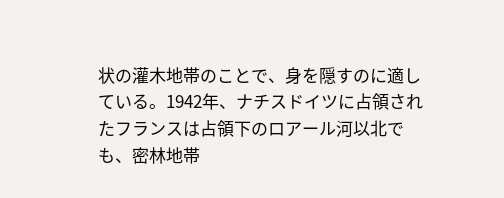状の灌木地帯のことで、身を隠すのに適している。1942年、ナチスドイツに占領されたフランスは占領下のロアール河以北でも、密林地帯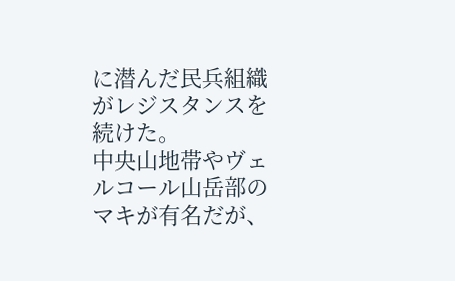に潜んだ民兵組織がレジスタンスを続けた。
中央山地帯やヴェルコール山岳部のマキが有名だが、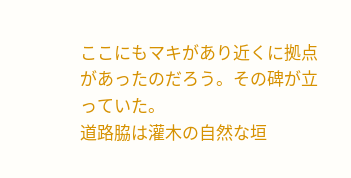ここにもマキがあり近くに拠点があったのだろう。その碑が立っていた。
道路脇は灌木の自然な垣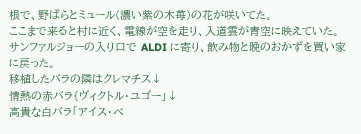根で、野ばらとミュール(濃い紫の木苺)の花が咲いてた。
ここまで来ると村に近く、電線が空を走り、入道雲が青空に映えていた。
サンファルジョーの入り口で ALDI に寄り、飲み物と晩のおかずを買い家に戻った。
移植したバラの隣はクレマチス↓
情熱の赤バラ{ヴィクトル・ユゴー」↓
高貴な白バラ「アイス・ベ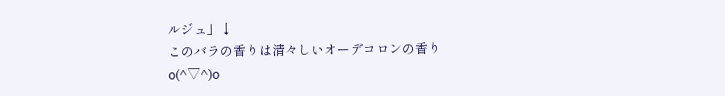ルジュ」↓
このバラの香りは清々しいオーデコロンの香り
o(^▽^)o